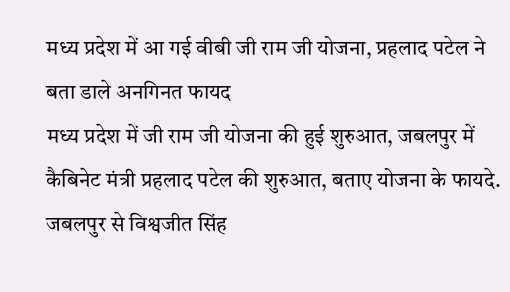मध्य प्रदेश में आ गई वीबी जी राम जी योजना, प्रहलाद पटेल ने बता डाले अनगिनत फायद
मध्य प्रदेश में जी राम जी योजना की हुई शुरुआत, जबलपुर में कैबिनेट मंत्री प्रहलाद पटेल की शुरुआत, बताए योजना के फायदे. जबलपुर से विश्वजीत सिंह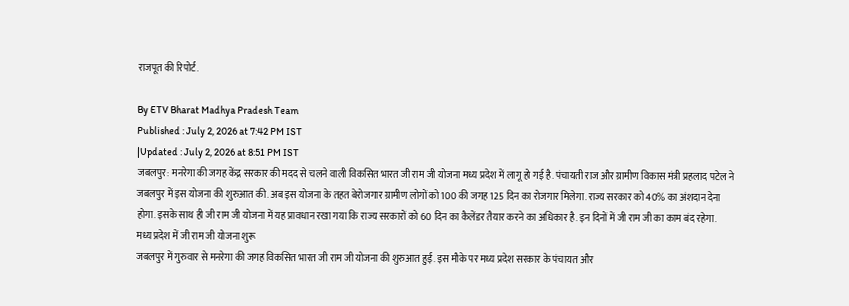राजपूत की रिपोर्ट.

By ETV Bharat Madhya Pradesh Team
Published : July 2, 2026 at 7:42 PM IST
|Updated : July 2, 2026 at 8:51 PM IST
जबलपुर: मनरेगा की जगह केंद्र सरकार की मदद से चलने वाली विकसित भारत जी राम जी योजना मध्य प्रदेश में लागू हो गई है. पंचायती राज और ग्रामीण विकास मंत्री प्रहलाद पटेल ने जबलपुर में इस योजना की शुरुआत की. अब इस योजना के तहत बेरोजगार ग्रामीण लोगों को 100 की जगह 125 दिन का रोजगार मिलेगा. राज्य सरकार को 40% का अंशदान देना होगा. इसके साथ ही जी राम जी योजना में यह प्रावधान रखा गया कि राज्य सरकारों को 60 दिन का कैलेंडर तैयार करने का अधिकार है. इन दिनों में जी राम जी का काम बंद रहेगा.
मध्य प्रदेश में जी राम जी योजना शुरू
जबलपुर में गुरुवार से मनरेगा की जगह विकसित भारत जी राम जी योजना की शुरुआत हुई. इस मौके पर मध्य प्रदेश सरकार के पंचायत और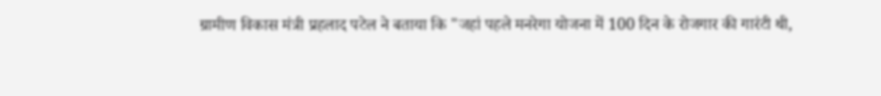ग्रामीण विकास मंत्री प्रहलाद पटेल ने बताया कि "जहां पहले मनरेगा योजना में 100 दिन के रोजगार की गारंटी थी,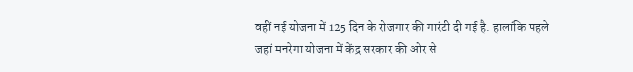वहीं नई योजना में 125 दिन के रोजगार की गारंटी दी गई है. हालांकि पहले जहां मनरेगा योजना में केंद्र सरकार की ओर से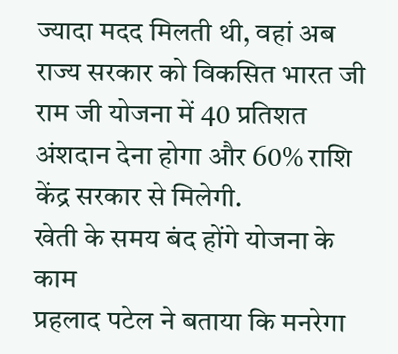ज्यादा मदद मिलती थी, वहां अब राज्य सरकार को विकसित भारत जी राम जी योजना में 40 प्रतिशत अंशदान देना होगा और 60% राशि केंद्र सरकार से मिलेगी.
खेती के समय बंद होंगे योजना के काम
प्रहलाद पटेल ने बताया कि मनरेगा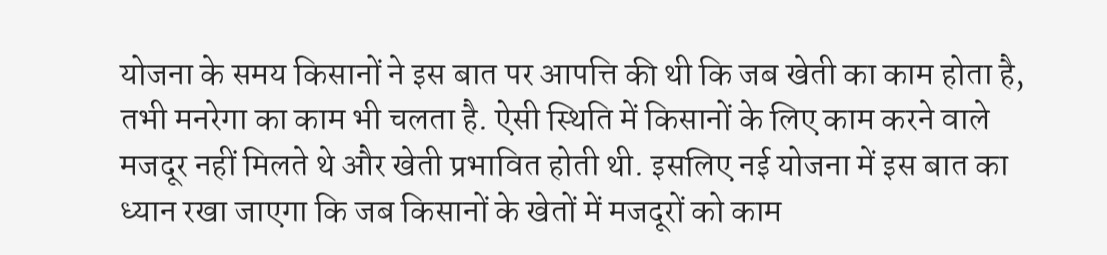योजना के समय किसानों ने इस बात पर आपत्ति की थी कि जब खेती का काम होता है, तभी मनरेगा का काम भी चलता है. ऐसी स्थिति में किसानों के लिए काम करने वाले मजदूर नहीं मिलते थे और खेती प्रभावित होती थी. इसलिए नई योजना में इस बात का ध्यान रखा जाएगा कि जब किसानों के खेतों में मजदूरों को काम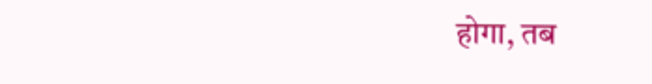होगा, तब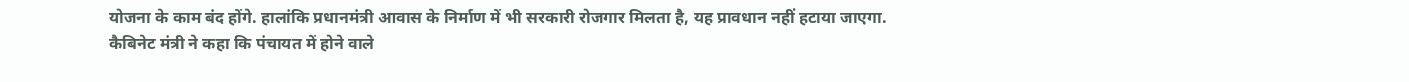योजना के काम बंद होंगे. हालांकि प्रधानमंत्री आवास के निर्माण में भी सरकारी रोजगार मिलता है, यह प्रावधान नहीं हटाया जाएगा.
कैबिनेट मंत्री ने कहा कि पंचायत में होने वाले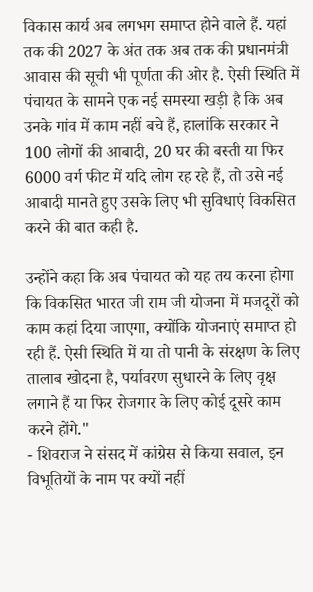विकास कार्य अब लगभग समाप्त होने वाले हैं. यहां तक की 2027 के अंत तक अब तक की प्रधानमंत्री आवास की सूची भी पूर्णता की ओर है. ऐसी स्थिति में पंचायत के सामने एक नई समस्या खड़ी है कि अब उनके गांव में काम नहीं बचे हैं, हालांकि सरकार ने 100 लोगों की आबादी, 20 घर की बस्ती या फिर 6000 वर्ग फीट में यदि लोग रह रहे हैं, तो उसे नई आबादी मानते हुए उसके लिए भी सुविधाएं विकसित करने की बात कही है.

उन्होंने कहा कि अब पंचायत को यह तय करना होगा कि विकसित भारत जी राम जी योजना में मजदूरों को काम कहां दिया जाएगा, क्योंकि योजनाएं समाप्त हो रही हैं. ऐसी स्थिति में या तो पानी के संरक्षण के लिए तालाब खोदना है, पर्यावरण सुधारने के लिए वृक्ष लगाने हैं या फिर रोजगार के लिए कोई दूसरे काम करने होंगे."
- शिवराज ने संसद में कांग्रेस से किया सवाल, इन विभूतियों के नाम पर क्यों नहीं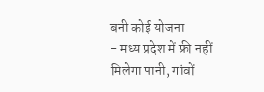बनी कोई योजना
- मध्य प्रदेश में फ्री नहीं मिलेगा पानी, गांवों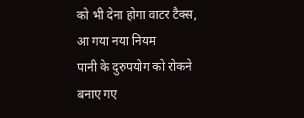को भी देना होगा वाटर टैक्स, आ गया नया नियम
पानी के दुरुपयोग को रोकने बनाए गए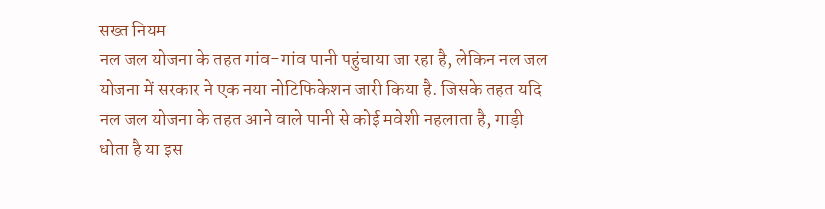सख्त नियम
नल जल योजना के तहत गांव-गांव पानी पहुंचाया जा रहा है, लेकिन नल जल योजना में सरकार ने एक नया नोटिफिकेशन जारी किया है. जिसके तहत यदि नल जल योजना के तहत आने वाले पानी से कोई मवेशी नहलाता है, गाड़ी धोता है या इस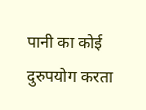पानी का कोई दुरुपयोग करता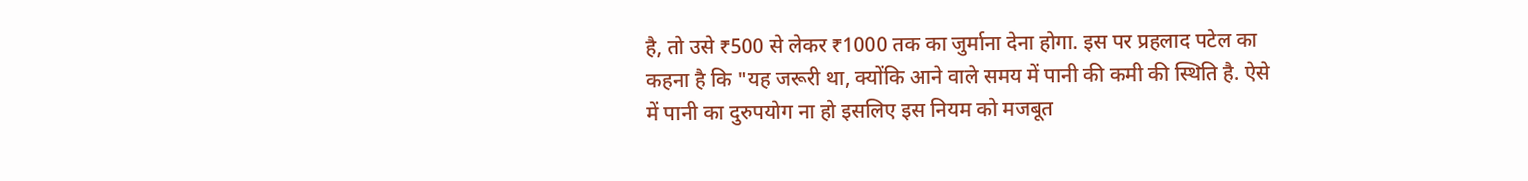है, तो उसे ₹500 से लेकर ₹1000 तक का जुर्माना देना होगा. इस पर प्रहलाद पटेल का कहना है कि "यह जरूरी था, क्योंकि आने वाले समय में पानी की कमी की स्थिति है. ऐसे में पानी का दुरुपयोग ना हो इसलिए इस नियम को मजबूत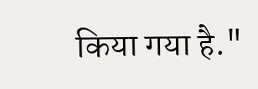किया गया है."